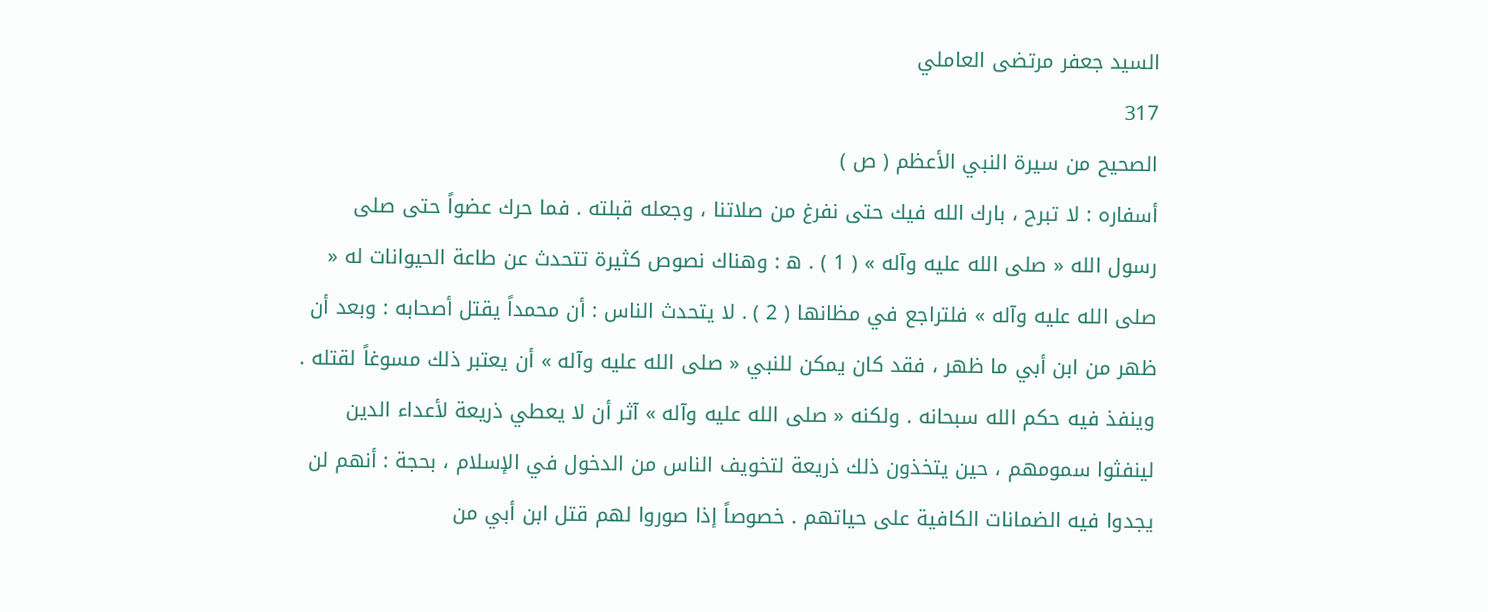السيد جعفر مرتضى العاملي
317
الصحيح من سيرة النبي الأعظم ( ص )
أسفاره : لا تبرح ، بارك الله فيك حتى نفرغ من صلاتنا ، وجعله قبلته . فما حرك عضواً حتى صلى رسول الله « صلى الله عليه وآله » ( 1 ) . ه : وهناك نصوص كثيرة تتحدث عن طاعة الحيوانات له « صلى الله عليه وآله » فلتراجع في مظانها ( 2 ) . لا يتحدث الناس : أن محمداً يقتل أصحابه : وبعد أن ظهر من ابن أبي ما ظهر ، فقد كان يمكن للنبي « صلى الله عليه وآله » أن يعتبر ذلك مسوغاً لقتله . وينفذ فيه حكم الله سبحانه . ولكنه « صلى الله عليه وآله » آثر أن لا يعطي ذريعة لأعداء الدين لينفثوا سمومهم ، حين يتخذون ذلك ذريعة لتخويف الناس من الدخول في الإسلام ، بحجة : أنهم لن يجدوا فيه الضمانات الكافية على حياتهم . خصوصاً إذا صوروا لهم قتل ابن أبي من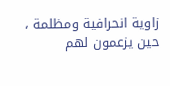زاوية انحرافية ومظلمة ، حين يزعمون لهم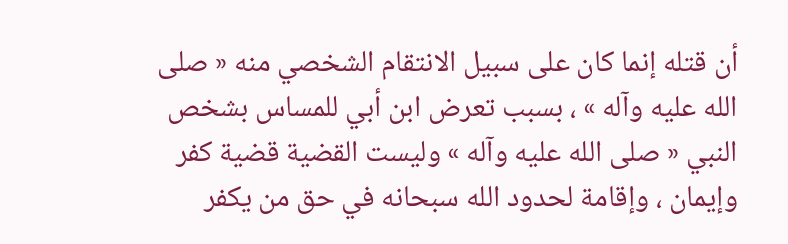أن قتله إنما كان على سبيل الانتقام الشخصي منه « صلى الله عليه وآله » ، بسبب تعرض ابن أبي للمساس بشخص النبي « صلى الله عليه وآله » وليست القضية قضية كفر وإيمان ، وإقامة لحدود الله سبحانه في حق من يكفر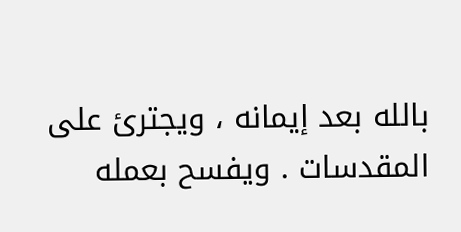بالله بعد إيمانه ، ويجترئ على المقدسات . ويفسح بعمله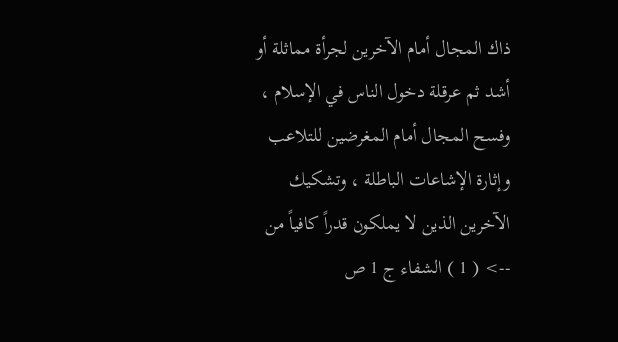ذاك المجال أمام الآخرين لجرأة مماثلة أو أشد ثم عرقلة دخول الناس في الإسلام ، وفسح المجال أمام المغرضين للتلاعب وإثارة الإشاعات الباطلة ، وتشكيك الآخرين الذين لا يملكون قدراً كافياً من
--> ( 1 ) الشفاء ج 1 ص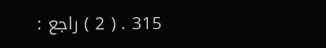315 . ( 2 ) راجع :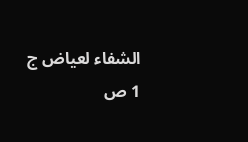الشفاء لعياض ج 1 ص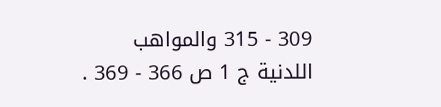309 - 315 والمواهب اللدنية ج 1 ص 366 - 369 .